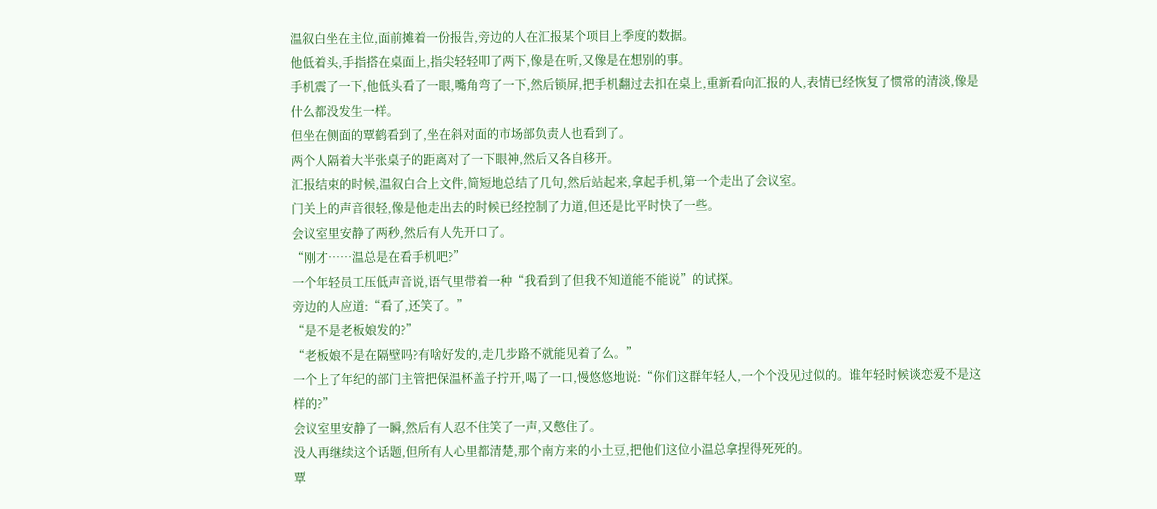温叙白坐在主位,面前摊着一份报告,旁边的人在汇报某个项目上季度的数据。
他低着头,手指搭在桌面上,指尖轻轻叩了两下,像是在听,又像是在想别的事。
手机震了一下,他低头看了一眼,嘴角弯了一下,然后锁屏,把手机翻过去扣在桌上,重新看向汇报的人,表情已经恢复了惯常的清淡,像是什么都没发生一样。
但坐在侧面的覃鹤看到了,坐在斜对面的市场部负责人也看到了。
两个人隔着大半张桌子的距离对了一下眼神,然后又各自移开。
汇报结束的时候,温叙白合上文件,简短地总结了几句,然后站起来,拿起手机,第一个走出了会议室。
门关上的声音很轻,像是他走出去的时候已经控制了力道,但还是比平时快了一些。
会议室里安静了两秒,然后有人先开口了。
“刚才……温总是在看手机吧?”
一个年轻员工压低声音说,语气里带着一种“我看到了但我不知道能不能说”的试探。
旁边的人应道:“看了,还笑了。”
“是不是老板娘发的?”
“老板娘不是在隔壁吗?有啥好发的,走几步路不就能见着了么。”
一个上了年纪的部门主管把保温杯盖子拧开,喝了一口,慢悠悠地说:“你们这群年轻人,一个个没见过似的。谁年轻时候谈恋爱不是这样的?”
会议室里安静了一瞬,然后有人忍不住笑了一声,又憋住了。
没人再继续这个话题,但所有人心里都清楚,那个南方来的小土豆,把他们这位小温总拿捏得死死的。
覃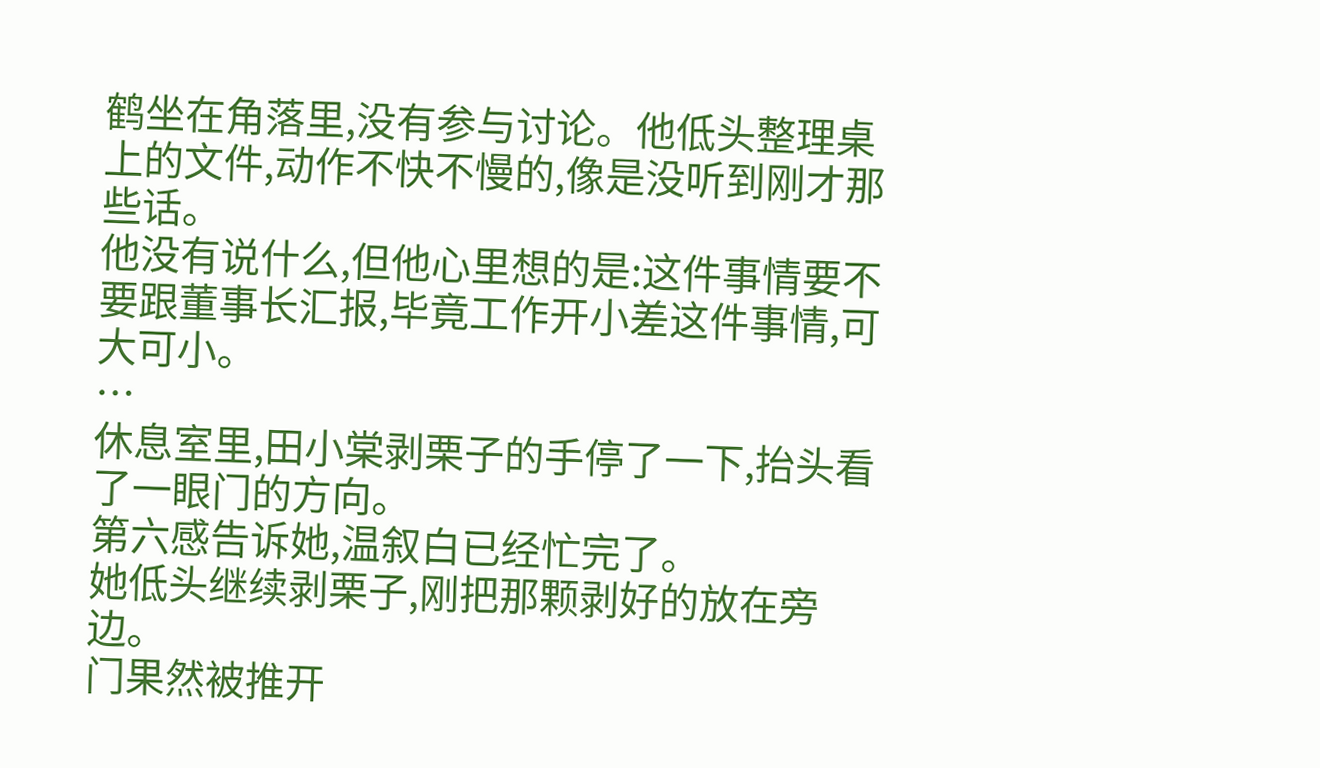鹤坐在角落里,没有参与讨论。他低头整理桌上的文件,动作不快不慢的,像是没听到刚才那些话。
他没有说什么,但他心里想的是:这件事情要不要跟董事长汇报,毕竟工作开小差这件事情,可大可小。
…
休息室里,田小棠剥栗子的手停了一下,抬头看了一眼门的方向。
第六感告诉她,温叙白已经忙完了。
她低头继续剥栗子,刚把那颗剥好的放在旁边。
门果然被推开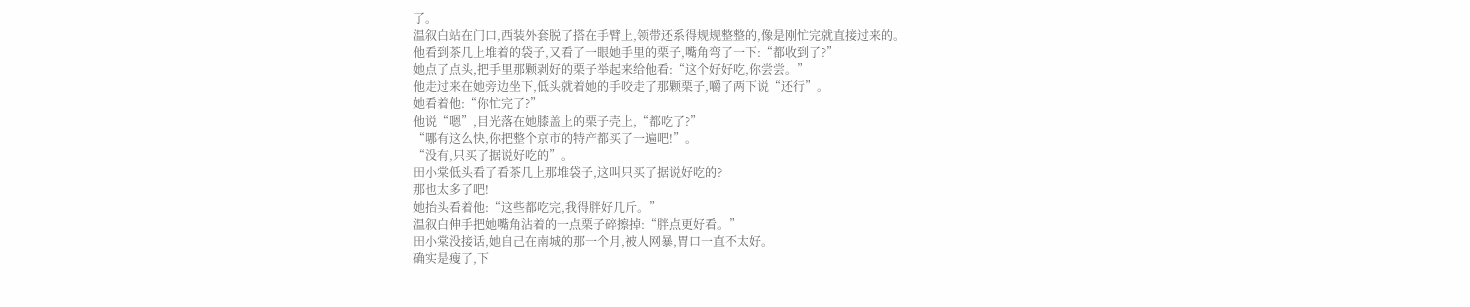了。
温叙白站在门口,西装外套脱了搭在手臂上,领带还系得规规整整的,像是刚忙完就直接过来的。
他看到茶几上堆着的袋子,又看了一眼她手里的栗子,嘴角弯了一下:“都收到了?”
她点了点头,把手里那颗剥好的栗子举起来给他看:“这个好好吃,你尝尝。”
他走过来在她旁边坐下,低头就着她的手咬走了那颗栗子,嚼了两下说“还行”。
她看着他:“你忙完了?”
他说“嗯”,目光落在她膝盖上的栗子壳上,“都吃了?”
“哪有这么快,你把整个京市的特产都买了一遍吧!”。
“没有,只买了据说好吃的”。
田小棠低头看了看茶几上那堆袋子,这叫只买了据说好吃的?
那也太多了吧!
她抬头看着他:“这些都吃完,我得胖好几斤。”
温叙白伸手把她嘴角沾着的一点栗子碎擦掉:“胖点更好看。”
田小棠没接话,她自己在南城的那一个月,被人网暴,胃口一直不太好。
确实是瘦了,下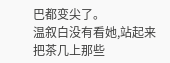巴都变尖了。
温叙白没有看她,站起来把茶几上那些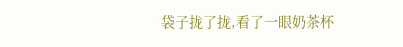袋子拢了拢,看了一眼奶茶杯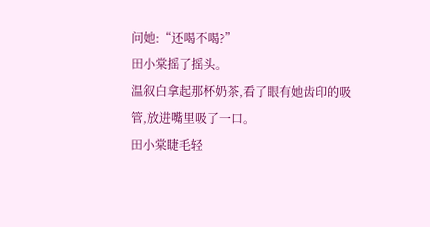问她:“还喝不喝?”
田小棠摇了摇头。
温叙白拿起那杯奶茶,看了眼有她齿印的吸管,放进嘴里吸了一口。
田小棠睫毛轻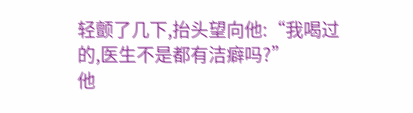轻颤了几下,抬头望向他:“我喝过的,医生不是都有洁癖吗?”
他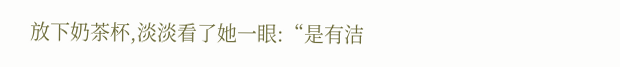放下奶茶杯,淡淡看了她一眼:“是有洁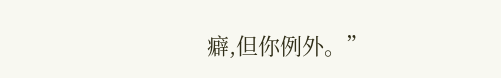癖,但你例外。”